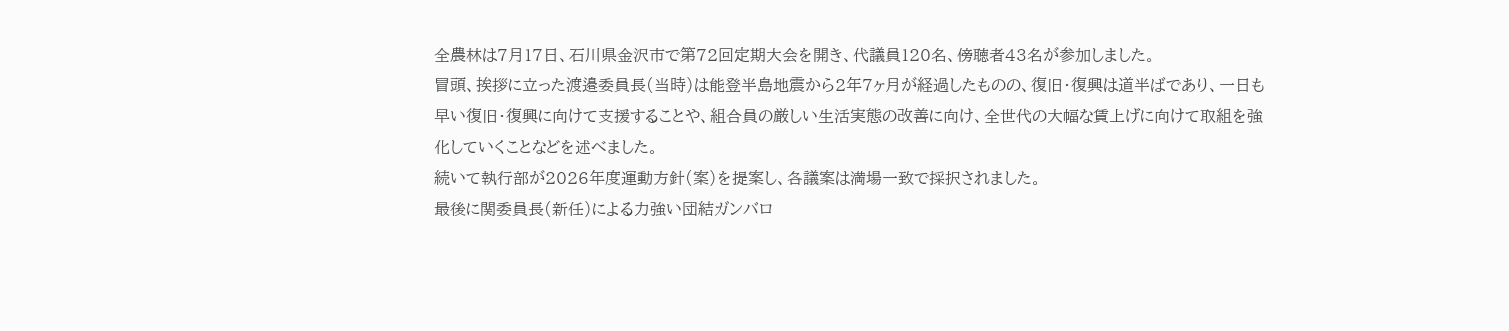全農林は7月17日、石川県金沢市で第72回定期大会を開き、代議員120名、傍聴者43名が参加しました。
冒頭、挨拶に立った渡邉委員長(当時)は能登半島地震から2年7ヶ月が経過したものの、復旧・復興は道半ばであり、一日も早い復旧・復興に向けて支援することや、組合員の厳しい生活実態の改善に向け、全世代の大幅な賃上げに向けて取組を強化していくことなどを述べました。
続いて執行部が2026年度運動方針(案)を提案し、各議案は満場一致で採択されました。
最後に関委員長(新任)による力強い団結ガンバロ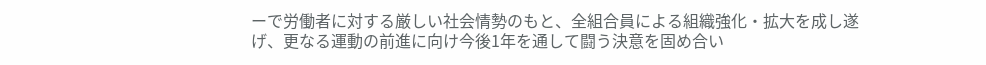ーで労働者に対する厳しい社会情勢のもと、全組合員による組織強化・拡大を成し遂げ、更なる運動の前進に向け今後1年を通して闘う決意を固め合い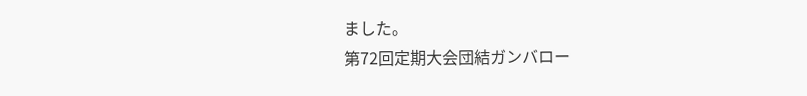ました。
第72回定期大会団結ガンバロー